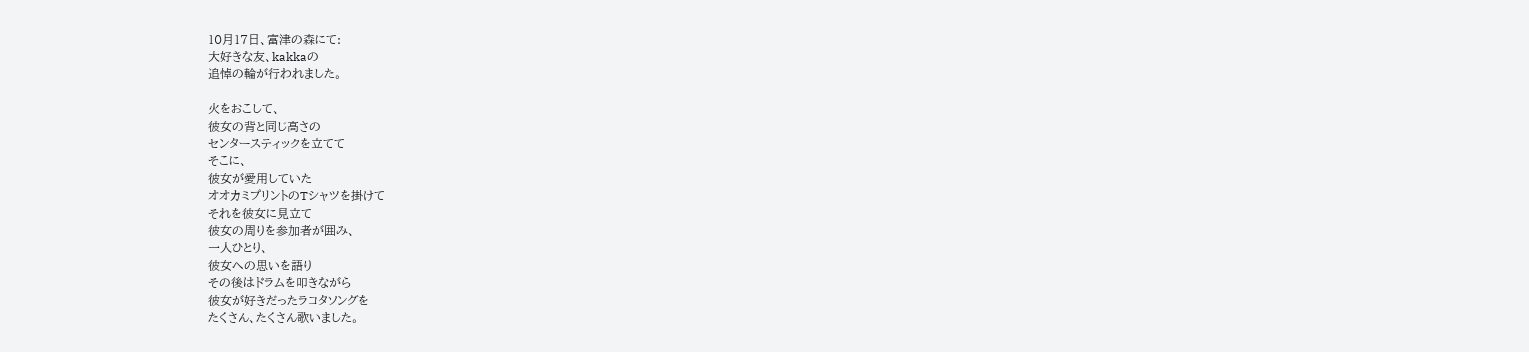10月17日、富津の森にて:
大好きな友、kakkaの
追悼の輪が行われました。

火をおこして、
彼女の背と同じ高さの
センタースティックを立てて
そこに、
彼女が愛用していた
オオカミプリントのTシャツを掛けて
それを彼女に見立て
彼女の周りを参加者が囲み、
一人ひとり、
彼女への思いを語り
その後はドラムを叩きながら
彼女が好きだったラコタソングを
たくさん、たくさん歌いました。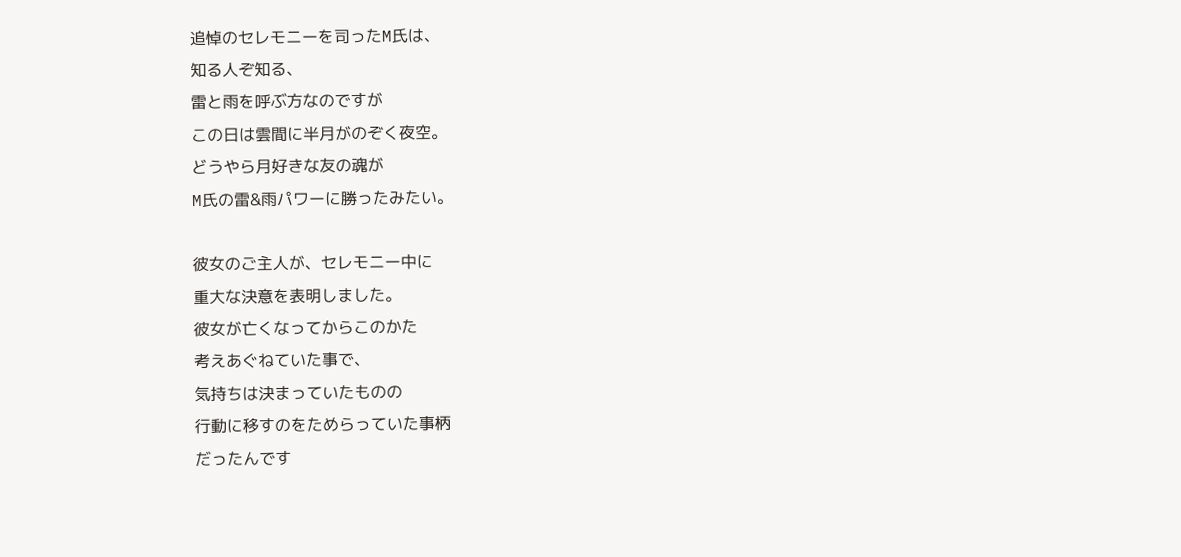追悼のセレモニーを司ったM氏は、
知る人ぞ知る、
雷と雨を呼ぶ方なのですが
この日は雲間に半月がのぞく夜空。
どうやら月好きな友の魂が
M氏の雷&雨パワーに勝ったみたい。

彼女のご主人が、セレモニー中に
重大な決意を表明しました。
彼女が亡くなってからこのかた
考えあぐねていた事で、
気持ちは決まっていたものの
行動に移すのをためらっていた事柄
だったんです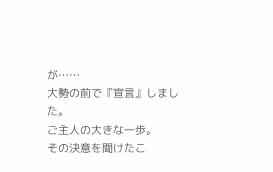が……
大勢の前で『宣言』しました。
ご主人の大きな一歩。
その決意を聞けたこ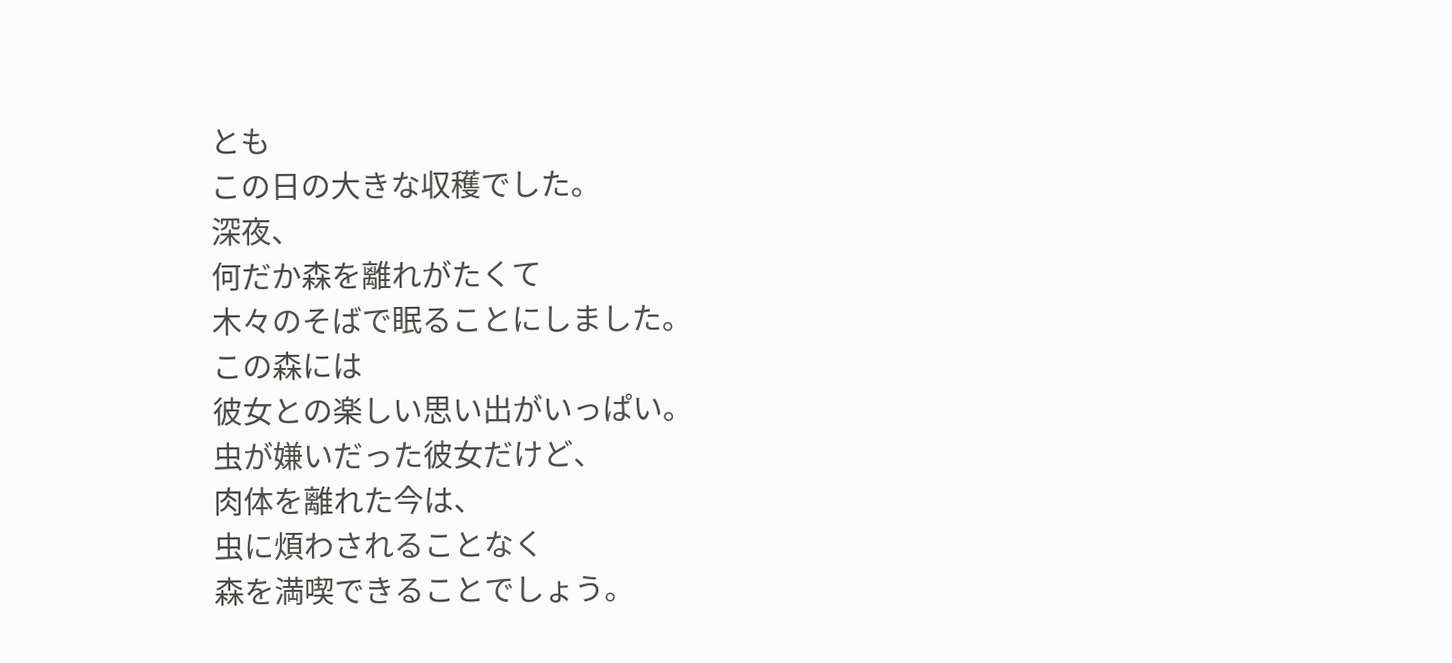とも
この日の大きな収穫でした。
深夜、
何だか森を離れがたくて
木々のそばで眠ることにしました。
この森には
彼女との楽しい思い出がいっぱい。
虫が嫌いだった彼女だけど、
肉体を離れた今は、
虫に煩わされることなく
森を満喫できることでしょう。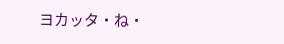ヨカッタ・ね・